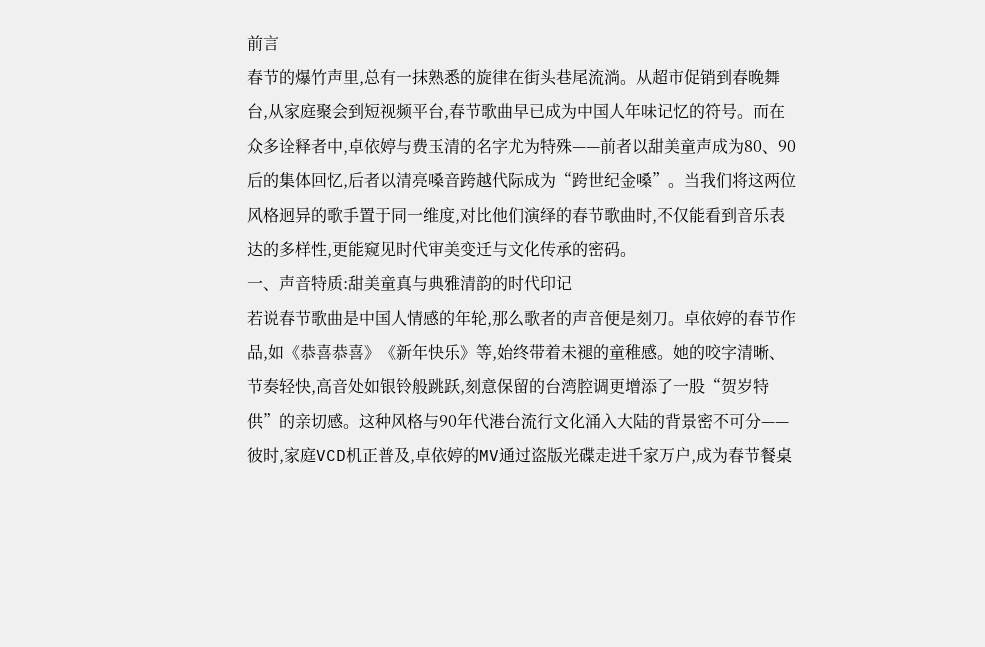前言
春节的爆竹声里,总有一抹熟悉的旋律在街头巷尾流淌。从超市促销到春晚舞台,从家庭聚会到短视频平台,春节歌曲早已成为中国人年味记忆的符号。而在众多诠释者中,卓依婷与费玉清的名字尤为特殊——前者以甜美童声成为80、90后的集体回忆,后者以清亮嗓音跨越代际成为“跨世纪金嗓”。当我们将这两位风格迥异的歌手置于同一维度,对比他们演绎的春节歌曲时,不仅能看到音乐表达的多样性,更能窥见时代审美变迁与文化传承的密码。
一、声音特质:甜美童真与典雅清韵的时代印记
若说春节歌曲是中国人情感的年轮,那么歌者的声音便是刻刀。卓依婷的春节作品,如《恭喜恭喜》《新年快乐》等,始终带着未褪的童稚感。她的咬字清晰、节奏轻快,高音处如银铃般跳跃,刻意保留的台湾腔调更增添了一股“贺岁特供”的亲切感。这种风格与90年代港台流行文化涌入大陆的背景密不可分——彼时,家庭VCD机正普及,卓依婷的MV通过盗版光碟走进千家万户,成为春节餐桌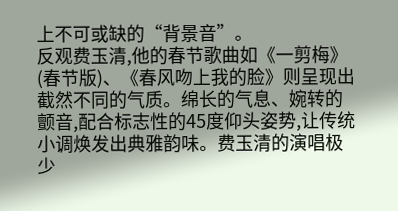上不可或缺的“背景音”。
反观费玉清,他的春节歌曲如《一剪梅》(春节版)、《春风吻上我的脸》则呈现出截然不同的气质。绵长的气息、婉转的颤音,配合标志性的45度仰头姿势,让传统小调焕发出典雅韵味。费玉清的演唱极少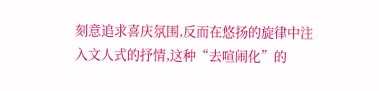刻意追求喜庆氛围,反而在悠扬的旋律中注入文人式的抒情,这种“去喧闹化”的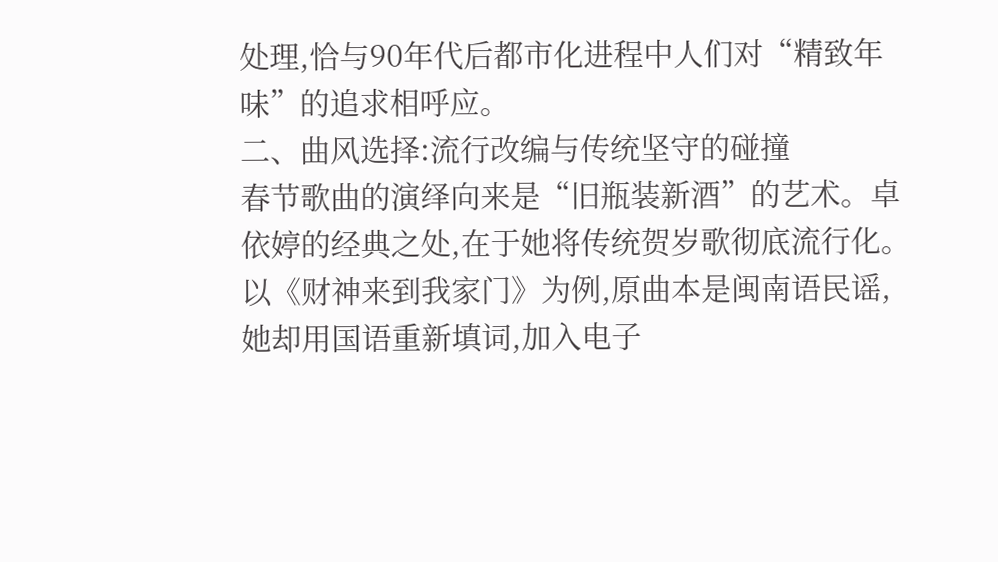处理,恰与90年代后都市化进程中人们对“精致年味”的追求相呼应。
二、曲风选择:流行改编与传统坚守的碰撞
春节歌曲的演绎向来是“旧瓶装新酒”的艺术。卓依婷的经典之处,在于她将传统贺岁歌彻底流行化。以《财神来到我家门》为例,原曲本是闽南语民谣,她却用国语重新填词,加入电子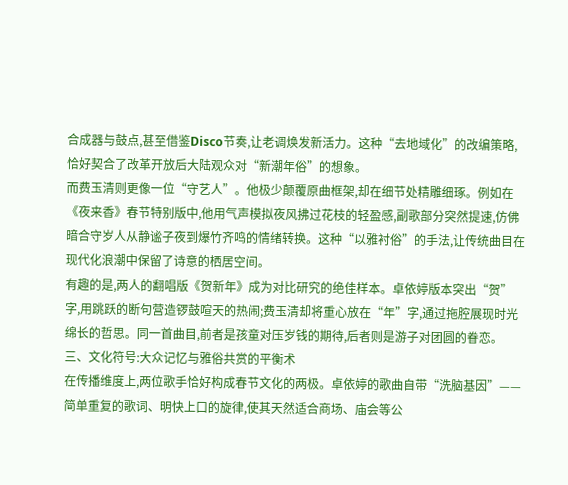合成器与鼓点,甚至借鉴Disco节奏,让老调焕发新活力。这种“去地域化”的改编策略,恰好契合了改革开放后大陆观众对“新潮年俗”的想象。
而费玉清则更像一位“守艺人”。他极少颠覆原曲框架,却在细节处精雕细琢。例如在《夜来香》春节特别版中,他用气声模拟夜风拂过花枝的轻盈感,副歌部分突然提速,仿佛暗合守岁人从静谧子夜到爆竹齐鸣的情绪转换。这种“以雅衬俗”的手法,让传统曲目在现代化浪潮中保留了诗意的栖居空间。
有趣的是,两人的翻唱版《贺新年》成为对比研究的绝佳样本。卓依婷版本突出“贺”字,用跳跃的断句营造锣鼓喧天的热闹;费玉清却将重心放在“年”字,通过拖腔展现时光绵长的哲思。同一首曲目,前者是孩童对压岁钱的期待,后者则是游子对团圆的眷恋。
三、文化符号:大众记忆与雅俗共赏的平衡术
在传播维度上,两位歌手恰好构成春节文化的两极。卓依婷的歌曲自带“洗脑基因”——简单重复的歌词、明快上口的旋律,使其天然适合商场、庙会等公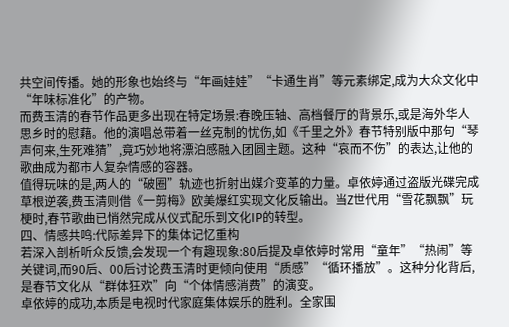共空间传播。她的形象也始终与“年画娃娃”“卡通生肖”等元素绑定,成为大众文化中“年味标准化”的产物。
而费玉清的春节作品更多出现在特定场景:春晚压轴、高档餐厅的背景乐,或是海外华人思乡时的慰藉。他的演唱总带着一丝克制的忧伤,如《千里之外》春节特别版中那句“琴声何来,生死难猜”,竟巧妙地将漂泊感融入团圆主题。这种“哀而不伤”的表达,让他的歌曲成为都市人复杂情感的容器。
值得玩味的是,两人的“破圈”轨迹也折射出媒介变革的力量。卓依婷通过盗版光碟完成草根逆袭,费玉清则借《一剪梅》欧美爆红实现文化反输出。当Z世代用“雪花飘飘”玩梗时,春节歌曲已悄然完成从仪式配乐到文化IP的转型。
四、情感共鸣:代际差异下的集体记忆重构
若深入剖析听众反馈,会发现一个有趣现象:80后提及卓依婷时常用“童年”“热闹”等关键词,而90后、00后讨论费玉清时更倾向使用“质感”“循环播放”。这种分化背后,是春节文化从“群体狂欢”向“个体情感消费”的演变。
卓依婷的成功,本质是电视时代家庭集体娱乐的胜利。全家围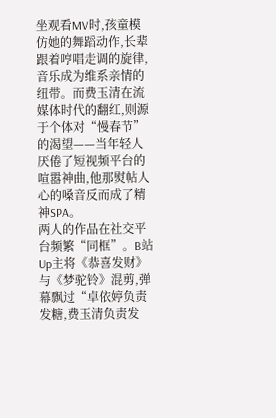坐观看MV时,孩童模仿她的舞蹈动作,长辈跟着哼唱走调的旋律,音乐成为维系亲情的纽带。而费玉清在流媒体时代的翻红,则源于个体对“慢春节”的渴望——当年轻人厌倦了短视频平台的喧嚣神曲,他那熨帖人心的嗓音反而成了精神SPA。
两人的作品在社交平台频繁“同框”。B站Up主将《恭喜发财》与《梦驼铃》混剪,弹幕飘过“卓依婷负责发糖,费玉清负责发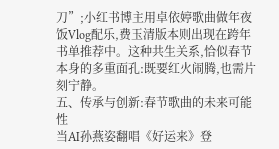刀”;小红书博主用卓依婷歌曲做年夜饭Vlog配乐,费玉清版本则出现在跨年书单推荐中。这种共生关系,恰似春节本身的多重面孔:既要红火闹腾,也需片刻宁静。
五、传承与创新:春节歌曲的未来可能性
当AI孙燕姿翻唱《好运来》登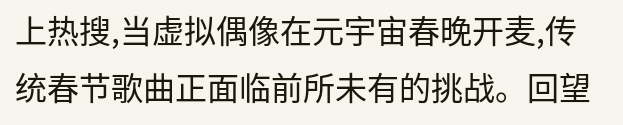上热搜,当虚拟偶像在元宇宙春晚开麦,传统春节歌曲正面临前所未有的挑战。回望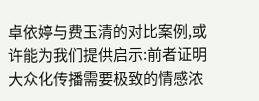卓依婷与费玉清的对比案例,或许能为我们提供启示:前者证明大众化传播需要极致的情感浓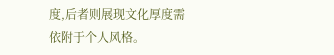度,后者则展现文化厚度需依附于个人风格。